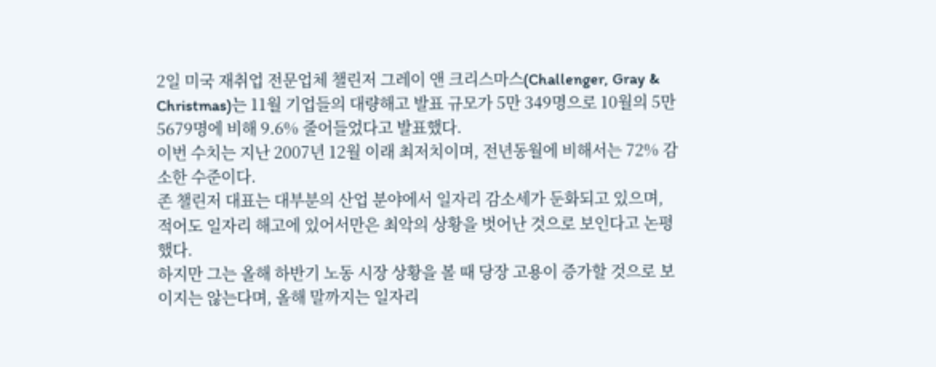2일 미국 재취업 전문업체 챌린저 그레이 앤 크리스마스(Challenger, Gray & Christmas)는 11월 기업들의 대량해고 발표 규모가 5만 349명으로 10월의 5만 5679명에 비해 9.6% 줄어들었다고 발표했다.
이번 수치는 지난 2007년 12월 이래 최저치이며, 전년동월에 비해서는 72% 감소한 수준이다.
존 챌린저 대표는 대부분의 산업 분야에서 일자리 감소세가 둔화되고 있으며, 적어도 일자리 해고에 있어서만은 최악의 상황을 벗어난 것으로 보인다고 논평했다.
하지만 그는 올해 하반기 노동 시장 상황을 볼 때 당장 고용이 증가할 것으로 보이지는 않는다며, 올해 말까지는 일자리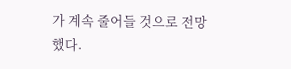가 계속 줄어들 것으로 전망했다.